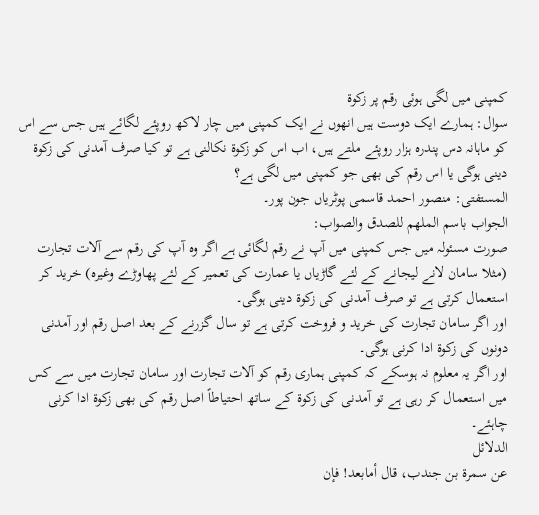کمپنی میں لگی ہوئی رقم پر زکوة
سوال: ہمارے ایک دوست ہیں انھوں نے ایک کمپنی میں چار لاکھ روپئے لگائے ہیں جس سے اس کو ماہانہ دس پندرہ ہزار روپئے ملتے ہیں، اب اس کو زکوة نکالنی ہے تو کیا صرف آمدنی کی زکوة دینی ہوگی یا اس رقم کی بھی جو کمپنی میں لگی ہے؟
المستفتی: منصور احمد قاسمی پوٹریاں جون پور۔
الجواب باسم الملهم للصدق والصواب:
صورت مسئولہ میں جس کمپنی میں آپ نے رقم لگائی ہے اگر وہ آپ کی رقم سے آلات تجارت (مثلا سامان لانے لیجانے کے لئے گاڑیاں یا عمارت کی تعمیر کے لئے پھاوڑے وغیرہ) خرید کر استعمال کرتی ہے تو صرف آمدنی کی زکوة دینی ہوگی۔
اور اگر سامان تجارت کی خرید و فروخت کرتی ہے تو سال گزرنے کے بعد اصل رقم اور آمدنی دونوں کی زکوة ادا کرنی ہوگی۔
اور اگر یہ معلوم نہ ہوسکے کہ کمپنی ہماری رقم کو آلات تجارت اور سامان تجارت میں سے کس میں استعمال کر رہی ہے تو آمدنی کی زکوة کے ساتھ احتیاطاً اصل رقم کی بھی زکوة ادا کرنی چاہئے۔
الدلائل
عن سمرة بن جندب، قال أمابعد! فإن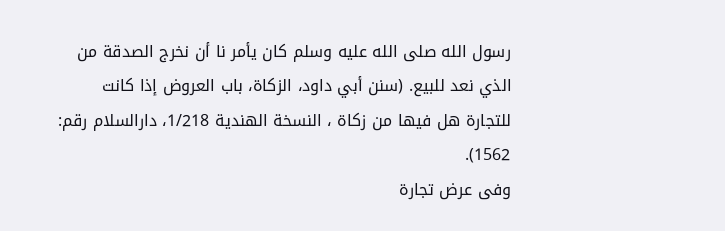رسول الله صلى الله عليه وسلم کان یأمر نا أن نخرج الصدقة من الذي نعد للبیع. (سنن أبي داود، الزکاة، باب العروض إذا کانت للتجارة هل فیها من زکاة ، النسخة الهندیة 1/218، دارالسلام رقم: 1562).
وفی عرض تجارة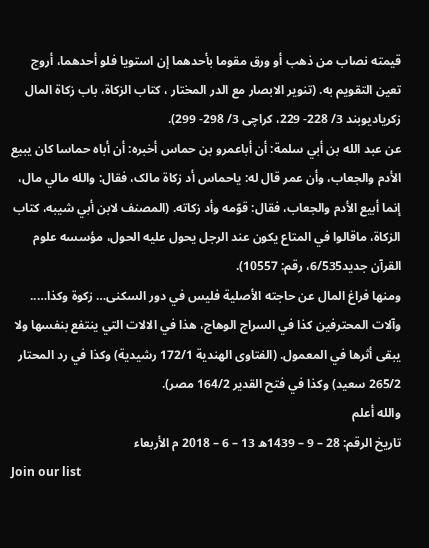قیمته نصاب من ذهب أو ورق مقوما بأحدهما إن استویا فلو أحدهما، أروج تعین التقویم به. (تنویر الابصار مع الدر المختار ، کتاب الزکاة، باب زکاة المال زکریادیوبند 3/ 228- 229، کراچی 3/ 298- 299).
عن عبد الله بن أبي سلمة: أن أباعمرو بن حماس أخبره: أن أباه حماسا کان یبیع الأدم والجعاب، وأن عمر قال له: یاحماس أد زکاة مالک، فقال: والله مالي مال، إنما أبیع الأدم والجعاب، فقال: قوّمه وأد زکاته. (المصنف لابن أبي شیبه، کتاب الزکاة، ماقالوا في المتاع یکون عند الرجل یحول علیه الحول، مؤسسه علوم القرآن جدید6/535، رقم: 10557).
ومنها فراغ المال عن حاجته الأصلية فليس في دور السكنى… زكوة وكذا….. وآلات المحترفين كذا في السراج الوهاج، هذا في الالات التي ينتفع بنفسها ولا يبقى أثرها في المعمول. (الفتاوى الهندية 172/1 رشيدية) وكذا في رد المحتار 265/2 سعيد) وكذا في فتح القدير 164/2 مصر).
والله أعلم
تاريخ الرقم: 28 – 9 – 1439ھ 13 – 6 – 2018 م الأربعاء
Join our list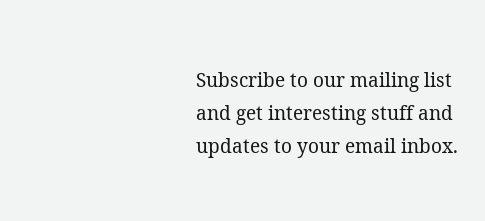Subscribe to our mailing list and get interesting stuff and updates to your email inbox.